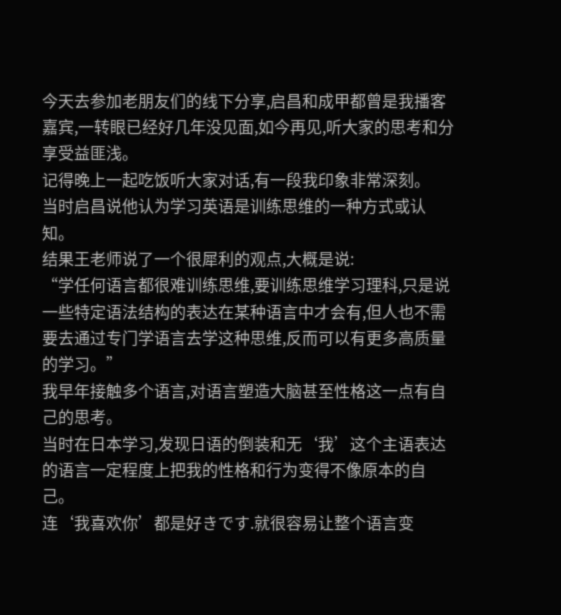今天去参加老朋友们的线下分享,启昌和成甲都曾是我播客嘉宾,一转眼已经好几年没见面,如今再见,听大家的思考和分享受益匪浅。
记得晚上一起吃饭听大家对话,有一段我印象非常深刻。
当时启昌说他认为学习英语是训练思维的一种方式或认知。
结果王老师说了一个很犀利的观点,大概是说:
“学任何语言都很难训练思维,要训练思维学习理科,只是说一些特定语法结构的表达在某种语言中才会有,但人也不需要去通过专门学语言去学这种思维,反而可以有更多高质量的学习。”
我早年接触多个语言,对语言塑造大脑甚至性格这一点有自己的思考。
当时在日本学习,发现日语的倒装和无‘我’这个主语表达的语言一定程度上把我的性格和行为变得不像原本的自己。
连‘我喜欢你’都是好きです.就很容易让整个语言变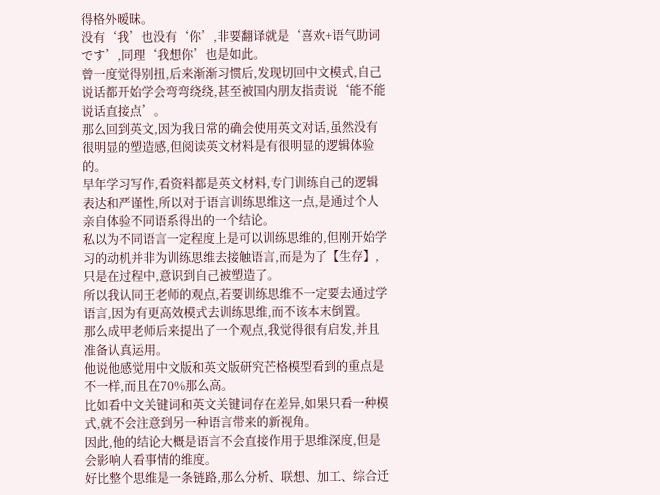得格外暧昧。
没有‘我’也没有‘你’,非要翻译就是‘喜欢+语气助词です’,同理‘我想你’也是如此。
曾一度觉得别扭,后来渐渐习惯后,发现切回中文模式,自己说话都开始学会弯弯绕绕,甚至被国内朋友指责说‘能不能说话直接点’。
那么回到英文,因为我日常的确会使用英文对话,虽然没有很明显的塑造感,但阅读英文材料是有很明显的逻辑体验的。
早年学习写作,看资料都是英文材料,专门训练自己的逻辑表达和严谨性,所以对于语言训练思维这一点,是通过个人亲自体验不同语系得出的一个结论。
私以为不同语言一定程度上是可以训练思维的,但刚开始学习的动机并非为训练思维去接触语言,而是为了【生存】,只是在过程中,意识到自己被塑造了。
所以我认同王老师的观点,若要训练思维不一定要去通过学语言,因为有更高效模式去训练思维,而不该本末倒置。
那么成甲老师后来提出了一个观点,我觉得很有启发,并且准备认真运用。
他说他感觉用中文版和英文版研究芒格模型看到的重点是不一样,而且在70%那么高。
比如看中文关键词和英文关键词存在差异,如果只看一种模式,就不会注意到另一种语言带来的新视角。
因此,他的结论大概是语言不会直接作用于思维深度,但是会影响人看事情的维度。
好比整个思维是一条链路,那么分析、联想、加工、综合迁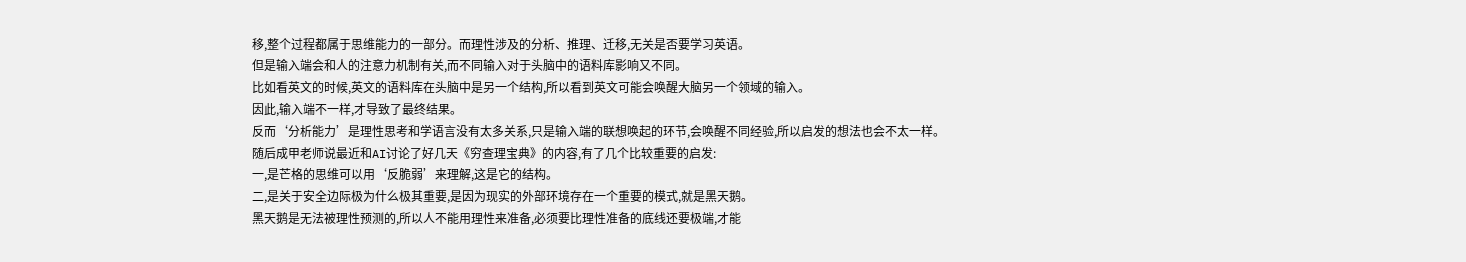移,整个过程都属于思维能力的一部分。而理性涉及的分析、推理、迁移,无关是否要学习英语。
但是输入端会和人的注意力机制有关,而不同输入对于头脑中的语料库影响又不同。
比如看英文的时候,英文的语料库在头脑中是另一个结构,所以看到英文可能会唤醒大脑另一个领域的输入。
因此,输入端不一样,才导致了最终结果。
反而‘分析能力’是理性思考和学语言没有太多关系,只是输入端的联想唤起的环节,会唤醒不同经验,所以启发的想法也会不太一样。
随后成甲老师说最近和AI讨论了好几天《穷查理宝典》的内容,有了几个比较重要的启发:
一,是芒格的思维可以用‘反脆弱’来理解,这是它的结构。
二,是关于安全边际极为什么极其重要,是因为现实的外部环境存在一个重要的模式,就是黑天鹅。
黑天鹅是无法被理性预测的,所以人不能用理性来准备,必须要比理性准备的底线还要极端,才能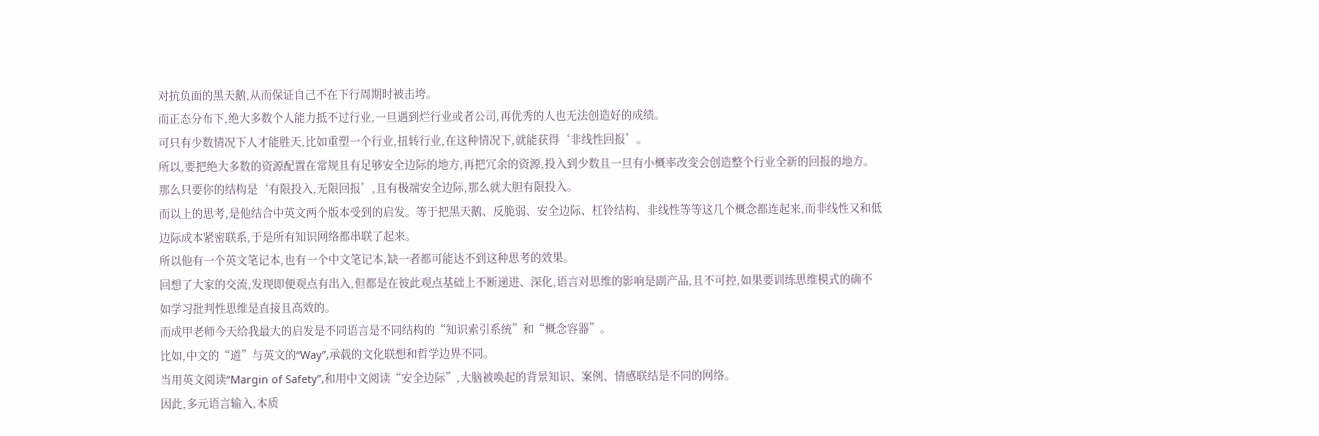对抗负面的黑天鹅,从而保证自己不在下行周期时被击垮。
而正态分布下,绝大多数个人能力抵不过行业,一旦遇到烂行业或者公司,再优秀的人也无法创造好的成绩。
可只有少数情况下人才能胜天,比如重塑一个行业,扭转行业,在这种情况下,就能获得‘非线性回报’。
所以,要把绝大多数的资源配置在常规且有足够安全边际的地方,再把冗余的资源,投入到少数且一旦有小概率改变会创造整个行业全新的回报的地方。
那么只要你的结构是‘有限投入,无限回报’,且有极端安全边际,那么就大胆有限投入。
而以上的思考,是他结合中英文两个版本受到的启发。等于把黑天鹅、反脆弱、安全边际、杠铃结构、非线性等等这几个概念都连起来,而非线性又和低边际成本紧密联系,于是所有知识网络都串联了起来。
所以他有一个英文笔记本,也有一个中文笔记本,缺一者都可能达不到这种思考的效果。
回想了大家的交流,发现即便观点有出入,但都是在彼此观点基础上不断递进、深化,语言对思维的影响是副产品,且不可控,如果要训练思维模式的确不如学习批判性思维是直接且高效的。
而成甲老师今天给我最大的启发是不同语言是不同结构的“知识索引系统”和“概念容器”。
比如,中文的“道”与英文的“Way”,承载的文化联想和哲学边界不同。
当用英文阅读“Margin of Safety”,和用中文阅读“安全边际”,大脑被唤起的背景知识、案例、情感联结是不同的网络。
因此,多元语言输入,本质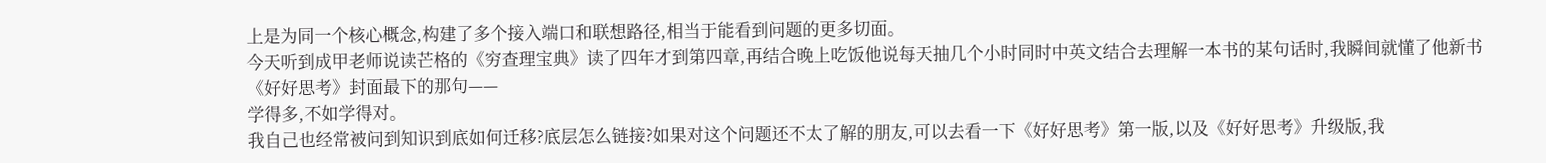上是为同一个核心概念,构建了多个接入端口和联想路径,相当于能看到问题的更多切面。
今天听到成甲老师说读芒格的《穷查理宝典》读了四年才到第四章,再结合晚上吃饭他说每天抽几个小时同时中英文结合去理解一本书的某句话时,我瞬间就懂了他新书《好好思考》封面最下的那句——
学得多,不如学得对。
我自己也经常被问到知识到底如何迁移?底层怎么链接?如果对这个问题还不太了解的朋友,可以去看一下《好好思考》第一版,以及《好好思考》升级版,我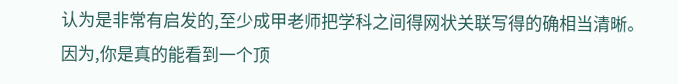认为是非常有启发的,至少成甲老师把学科之间得网状关联写得的确相当清晰。
因为,你是真的能看到一个顶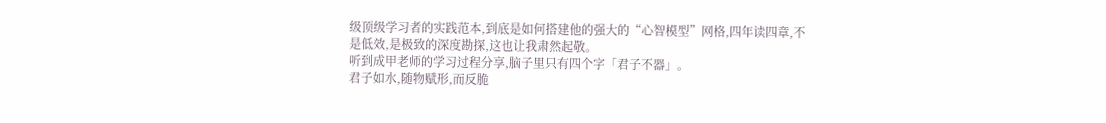级顶级学习者的实践范本,到底是如何搭建他的强大的“心智模型”网格,四年读四章,不是低效,是极致的深度勘探,这也让我肃然起敬。
听到成甲老师的学习过程分享,脑子里只有四个字「君子不器」。
君子如水,随物赋形,而反脆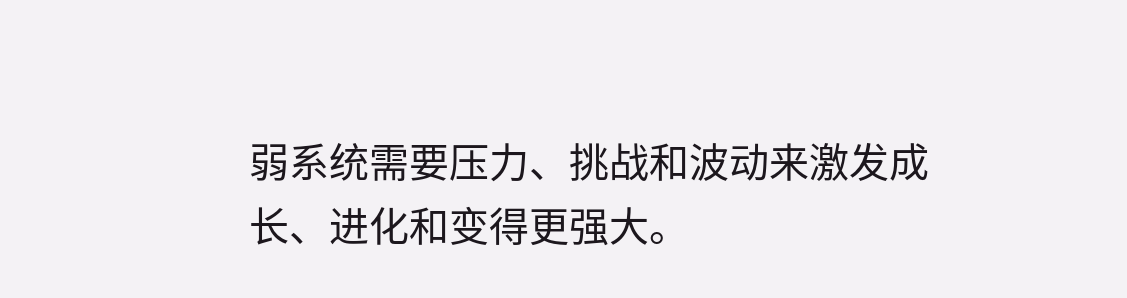弱系统需要压力、挑战和波动来激发成长、进化和变得更强大。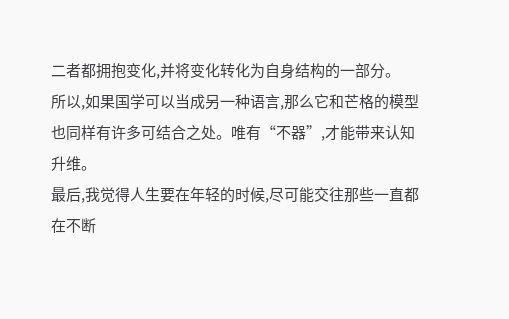二者都拥抱变化,并将变化转化为自身结构的一部分。
所以,如果国学可以当成另一种语言,那么它和芒格的模型也同样有许多可结合之处。唯有“不器”,才能带来认知升维。
最后,我觉得人生要在年轻的时候,尽可能交往那些一直都在不断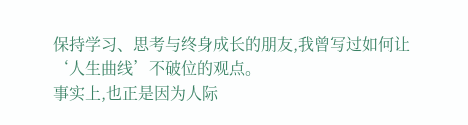保持学习、思考与终身成长的朋友,我曾写过如何让‘人生曲线’不破位的观点。
事实上,也正是因为人际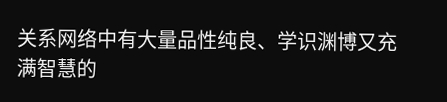关系网络中有大量品性纯良、学识渊博又充满智慧的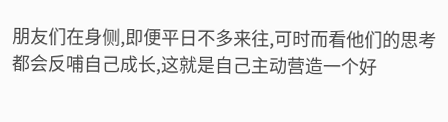朋友们在身侧,即便平日不多来往,可时而看他们的思考都会反哺自己成长,这就是自己主动营造一个好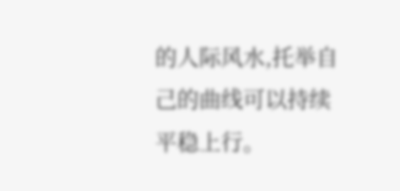的人际风水,托举自己的曲线可以持续平稳上行。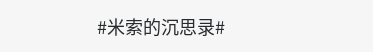#米索的沉思录#